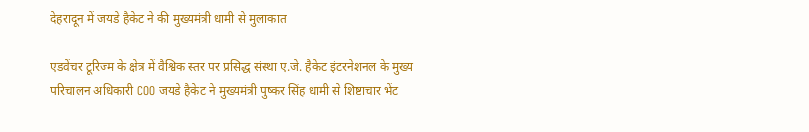देहरादून में जयडे हैकेट ने की मुख्यमंत्री धामी से मुलाकात

एडवेंचर टूरिज्म के क्षेत्र में वैश्विक स्तर पर प्रसिद्ध संस्था ए.जे. हैकेट इंटरनेशनल के मुख्य परिचालन अधिकारी COO जयडे हैकेट ने मुख्यमंत्री पुष्कर सिंह धामी से शिष्टाचार भेंट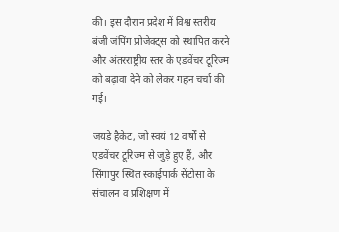की। इस दौरान प्रदेश में विश्व स्तरीय बंजी जंपिंग प्रोजेक्ट्स को स्थापित करने और अंतरराष्ट्रीय स्तर के एडवेंचर टूरिज्म को बढ़ावा देने को लेकर गहन चर्चा की गई।

जयडे हैकेट, जो स्वयं 12 वर्षों से एडवेंचर टूरिज्म से जुड़े हुए हैं, और सिंगापुर स्थित स्काईपार्क सेंटोसा के संचालन व प्रशिक्षण में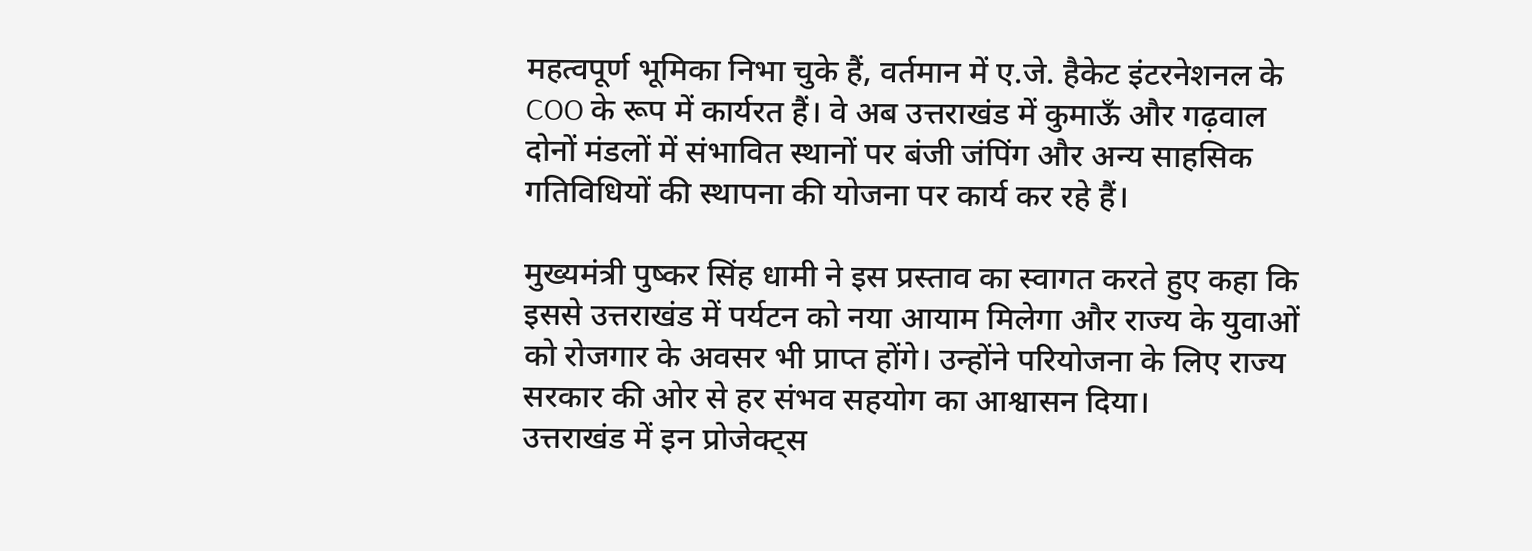महत्वपूर्ण भूमिका निभा चुके हैं, वर्तमान में ए.जे. हैकेट इंटरनेशनल के COO के रूप में कार्यरत हैं। वे अब उत्तराखंड में कुमाऊँ और गढ़वाल दोनों मंडलों में संभावित स्थानों पर बंजी जंपिंग और अन्य साहसिक गतिविधियों की स्थापना की योजना पर कार्य कर रहे हैं।

मुख्यमंत्री पुष्कर सिंह धामी ने इस प्रस्ताव का स्वागत करते हुए कहा कि इससे उत्तराखंड में पर्यटन को नया आयाम मिलेगा और राज्य के युवाओं को रोजगार के अवसर भी प्राप्त होंगे। उन्होंने परियोजना के लिए राज्य सरकार की ओर से हर संभव सहयोग का आश्वासन दिया।
उत्तराखंड में इन प्रोजेक्ट्स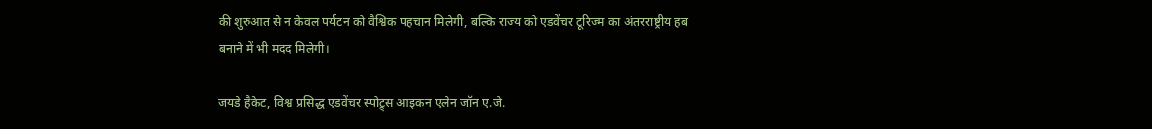की शुरुआत से न केवल पर्यटन को वैश्विक पहचान मिलेगी, बल्कि राज्य को एडवेंचर टूरिज्म का अंतरराष्ट्रीय हब बनाने में भी मदद मिलेगी।

जयडे हैकेट, विश्व प्रसिद्ध एडवेंचर स्पोट्र्स आइकन एलेन जॉन ए.जे.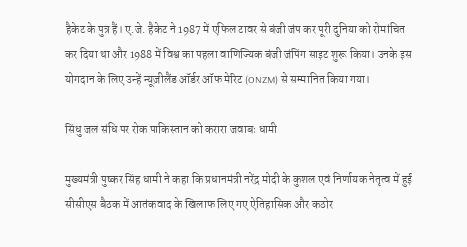हैकेट के पुत्र हैं। ए.जे. हैकेट ने 1987 में एफिल टावर से बंजी जंप कर पूरी दुनिया को रोमांचित कर दिया था और 1988 में विश्व का पहला वाणिज्यिक बंजी जंपिंग साइट शुरू किया। उनके इस योगदान के लिए उन्हें न्यूज़ीलैंड ऑर्डर ऑफ मेरिट (ONZM) से सम्मानित किया गया।

सिंधु जल संधि पर रोक पाकिस्तान को करारा जवाबः धामी

मुख्यमंत्री पुष्कर सिंह धामी ने कहा कि प्रधानमंत्री नरेंद्र मोदी के कुशल एवं निर्णायक नेतृत्व में हुई सीसीएस बैठक में आतंकवाद के खिलाफ लिए गए ऐतिहासिक और कठोर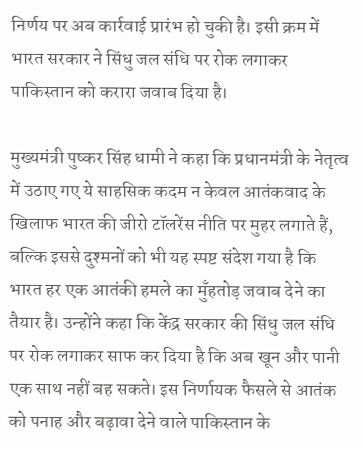निर्णय पर अब कार्रवाई प्रारंभ हो चुकी है। इसी क्रम में भारत सरकार ने सिंधु जल संधि पर रोक लगाकर पाकिस्तान को करारा जवाब दिया है।

मुख्यमंत्री पुष्कर सिंह धामी ने कहा कि प्रधानमंत्री के नेतृत्व में उठाए गए ये साहसिक कदम न केवल आतंकवाद के खिलाफ भारत की जीरो टॉलरेंस नीति पर मुहर लगाते हैं, बल्कि इससे दुश्मनों को भी यह स्पष्ट संदेश गया है कि भारत हर एक आतंकी हमले का मुँहतोड़ जवाब देने का तैयार है। उन्होंने कहा कि केंद्र सरकार की सिंधु जल संधि पर रोक लगाकर साफ कर दिया है कि अब खून और पानी एक साथ नहीं बह सकते। इस निर्णायक फैसले से आतंक को पनाह और बढ़ावा देने वाले पाकिस्तान के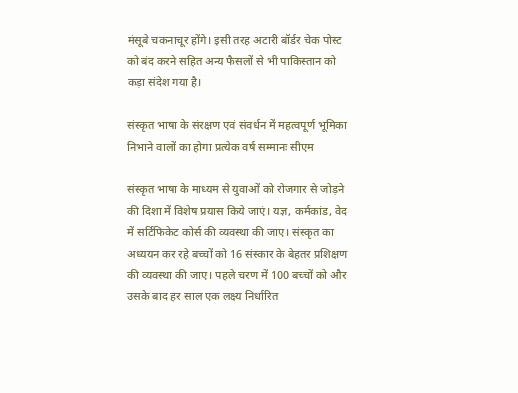मंसूबे चकनाचूर होंगे। इसी तरह अटारी बॉर्डर चेक पोस्ट को बंद करने सहित अन्य फैसलों से भी पाकिस्तान को कड़ा संदेश गया है।

संस्कृत भाषा के संरक्षण एवं संवर्धन में महत्वपूर्ण भूमिका निभाने वालों का होगा प्रत्येक वर्ष सम्मानः सीएम

संस्कृत भाषा के माध्यम से युवाओं को रोजगार से जोड़ने की दिशा में विशेष प्रयास किये जाएं। यज्ञ, कर्मकांड, वेद में सर्टिफिकेट कोर्स की व्यवस्था की जाए। संस्कृत का अध्ययन कर रहे बच्चों को 16 संस्कार के बेहतर प्रशिक्षण की व्यवस्था की जाए। पहले चरण में 100 बच्चों को और उसके बाद हर साल एक लक्ष्य निर्धारित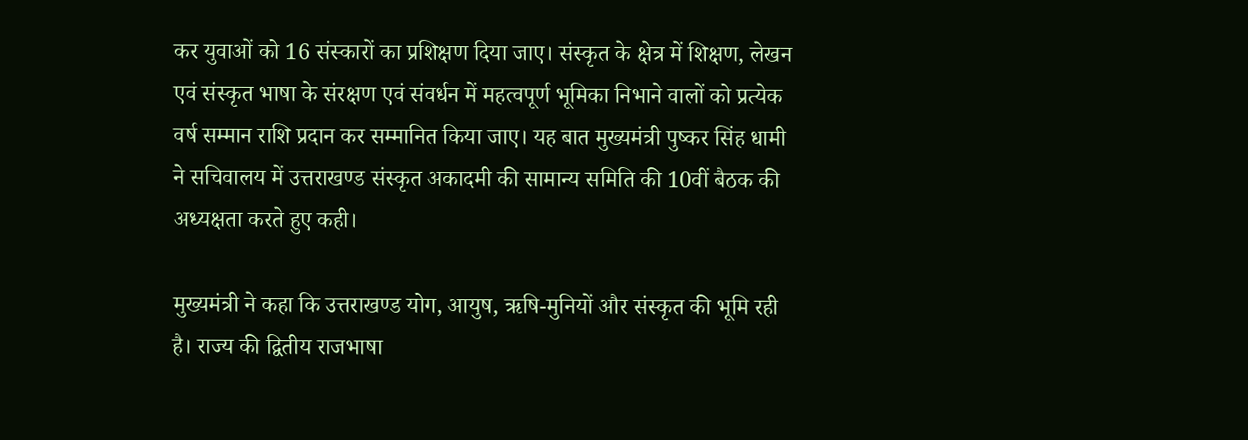कर युवाओं को 16 संस्कारों का प्रशिक्षण दिया जाए। संस्कृत के क्षेत्र में शिक्षण, लेखन एवं संस्कृत भाषा के संरक्षण एवं संवर्धन में महत्वपूर्ण भूमिका निभाने वालों को प्रत्येक वर्ष सम्मान राशि प्रदान कर सम्मानित किया जाए। यह बात मुख्यमंत्री पुष्कर सिंह धामी ने सचिवालय में उत्तराखण्ड संस्कृत अकादमी की सामान्य समिति की 10वीं बैठक की अध्यक्षता करते हुए कही।

मुख्यमंत्री ने कहा कि उत्तराखण्ड योग, आयुष, ऋषि-मुनियों और संस्कृत की भूमि रही है। राज्य की द्वितीय राजभाषा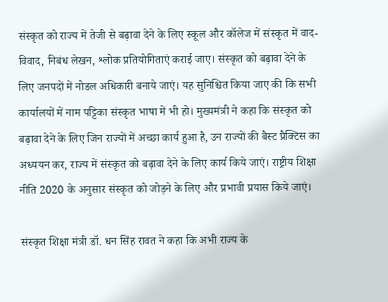संस्कृत को राज्य में तेजी से बढ़ावा देने के लिए स्कूल और कॉलेज में संस्कृत में वाद-विवाद, निबंध लेखन, श्लोक प्रतियोगिताएं कराई जाए। संस्कृत को बढ़ावा देने के लिए जनपदों में नोडल अधिकारी बनाये जाएं। यह सुनिश्चित किया जाए की कि सभी कार्यालयों में नाम पट्टिका संस्कृत भाषा में भी हो। मुख्यमंत्री ने कहा कि संस्कृत को बढ़ावा देने के लिए जिन राज्यों में अच्छा कार्य हुआ है, उन राज्यों की बैस्ट प्रैक्टिस का अध्ययन कर, राज्य में संस्कृत को बढ़ावा देने के लिए कार्य किये जाएं। राष्ट्रीय शिक्षा नीति 2020 के अनुसार संस्कृत को जोड़ने के लिए और प्रभावी प्रयास किये जाएं।

संस्कृत शिक्षा मंत्री डॉ. धन सिंह रावत ने कहा कि अभी राज्य के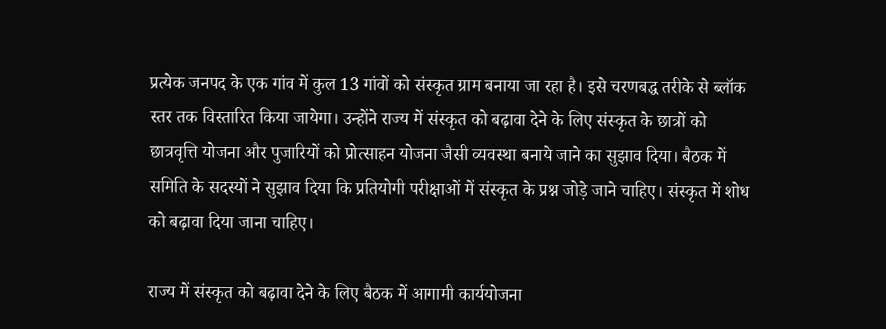प्रत्येक जनपद के एक गांव में कुल 13 गांवों को संस्कृत ग्राम बनाया जा रहा है। इसे चरणबद्ध तरीके से ब्लॉक स्तर तक विस्तारित किया जायेगा। उन्होंने राज्य में संस्कृत को बढ़ावा देने के लिए संस्कृत के छात्रों को छात्रवृत्ति योजना और पुजारियों को प्रोत्साहन योजना जैसी व्यवस्था बनाये जाने का सुझाव दिया। बैठक में समिति के सदस्यों ने सुझाव दिया कि प्रतियोगी परीक्षाओं में संस्कृत के प्रश्न जोड़े जाने चाहिए। संस्कृत में शोध को बढ़ावा दिया जाना चाहिए।

राज्य में संस्कृत को बढ़ावा देने के लिए बैठक में आगामी कार्ययोजना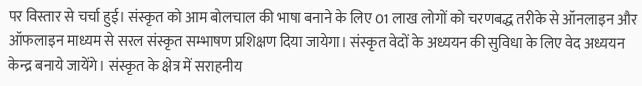पर विस्तार से चर्चा हुई। संस्कृत को आम बोलचाल की भाषा बनाने के लिए 01 लाख लोगों को चरणबद्ध तरीके से ऑनलाइन और ऑफलाइन माध्यम से सरल संस्कृत सम्भाषण प्रशिक्षण दिया जायेगा। संस्कृत वेदों के अध्ययन की सुविधा के लिए वेद अध्ययन केन्द्र बनाये जायेंगे। संस्कृत के क्षेत्र में सराहनीय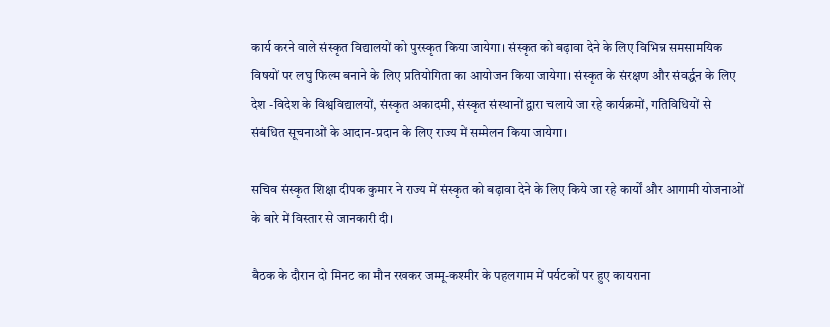कार्य करने वाले संस्कृत विद्यालयों को पुरस्कृत किया जायेगा। संस्कृत को बढ़ावा देने के लिए विभिन्न समसामयिक विषयों पर लघु फिल्म बनाने के लिए प्रतियोगिता का आयोजन किया जायेगा। संस्कृत के संरक्षण और संवर्द्धन के लिए देश -विदेश के विश्वविद्यालयों, संस्कृत अकादमी, संस्कृत संस्थानों द्वारा चलाये जा रहे कार्यक्रमों, गतिविधियों से संबंधित सूचनाओं के आदान-प्रदान के लिए राज्य में सम्मेलन किया जायेगा।

सचिव संस्कृत शिक्षा दीपक कुमार ने राज्य में संस्कृत को बढ़ावा देने के लिए किये जा रहे कार्यों और आगामी योजनाओं के बारे में विस्तार से जानकारी दी।

बैठक के दौरान दो मिनट का मौन रखकर जम्मू-कश्मीर के पहलगाम में पर्यटकों पर हुए कायराना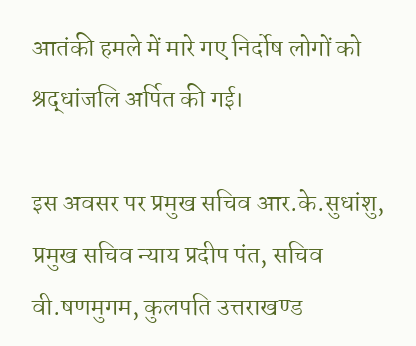आतंकी हमले में मारे गए निर्दोष लोगों को श्रद्धांजलि अर्पित की गई।

इस अवसर पर प्रमुख सचिव आर.के.सुधांशु, प्रमुख सचिव न्याय प्रदीप पंत, सचिव वी.षणमुगम, कुलपति उत्तराखण्ड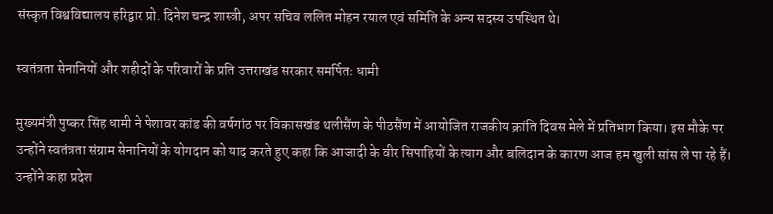संस्कृत विश्वविद्यालय हरिद्वार प्रो. दिनेश चन्द्र शास्त्री, अपर सचिव ललित मोहन रयाल एवं समिति के अन्य सदस्य उपस्थित थे।

स्वतंत्रता सेनानियों और शहीदों के परिवारों के प्रति उत्तराखंड सरकार समर्पितः धामी

मुख्यमंत्री पुष्कर सिंह धामी ने पेशावर कांड की वर्षगांठ पर विकासखंड थलीसैंण के पीठसैंण में आयोजित राजकीय क्रांति दिवस मेले में प्रतिभाग किया। इस मौके पर उन्होंने स्वतंत्रता संग्राम सेनानियों के योगदान को याद करते हुए कहा कि आजादी के वीर सिपाहियों के त्याग और बलिदान के कारण आज हम खुली सांस ले पा रहे हैं। उन्होंने कहा प्रदेश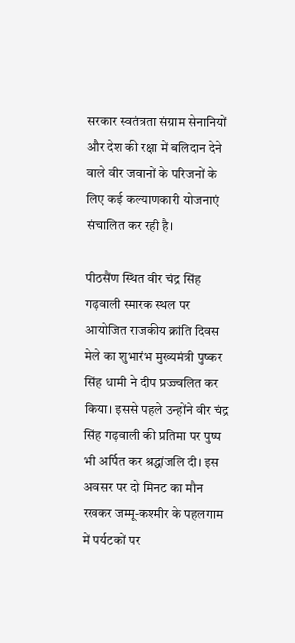सरकार स्वतंत्रता संग्राम सेनानियों और देश की रक्षा में बलिदान देने वाले वीर जवानों के परिजनों के लिए कई कल्याणकारी योजनाएं संचालित कर रही है।

पीठसैंण स्थित वीर चंद्र सिंह गढ़वाली स्मारक स्थल पर आयोजित राजकीय क्रांति दिवस मेले का शुभारंभ मुख्यमंत्री पुष्कर सिंह धामी ने दीप प्रज्ज्वलित कर किया। इससे पहले उन्होंने वीर चंद्र सिंह गढ़वाली की प्रतिमा पर पुष्प भी अर्पित कर श्रद्धांजलि दी। इस अवसर पर दो मिनट का मौन रखकर जम्मू-कश्मीर के पहलगाम में पर्यटकों पर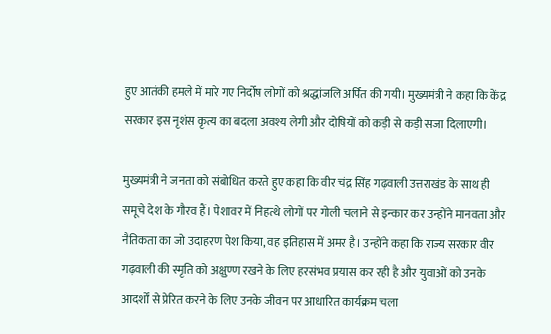हुए आतंकी हमले में मारे गए निर्दोष लोगों को श्रद्धांजलि अर्पित की गयी। मुख्यमंत्री ने कहा कि केंद्र सरकार इस नृशंस कृत्य का बदला अवश्य लेगी और दोषियों को कड़ी से कड़ी सजा दिलाएगी।

मुख्यमंत्री ने जनता को संबोधित करते हुए कहा कि वीर चंद्र सिंह गढ़वाली उत्तराखंड के साथ ही समूचे देश के गौरव हैं। पेशावर में निहत्थे लोगों पर गोली चलाने से इन्कार कर उन्होंने मानवता और नैतिकता का जो उदाहरण पेश किया, वह इतिहास में अमर है। उन्होंने कहा कि राज्य सरकार वीर गढ़वाली की स्मृति को अक्षुण्ण रखने के लिए हरसंभव प्रयास कर रही है और युवाओं को उनके आदर्शों से प्रेरित करने के लिए उनके जीवन पर आधारित कार्यक्रम चला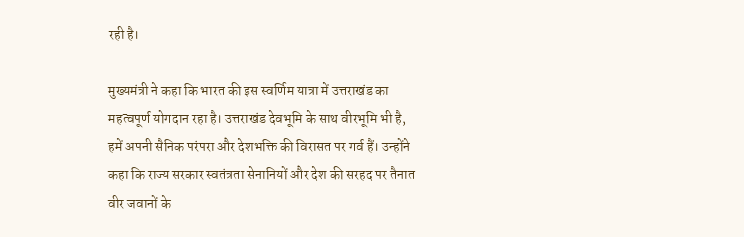रही है।

मुख्यमंत्री ने कहा कि भारत की इस स्वर्णिम यात्रा में उत्तराखंड का महत्वपूर्ण योगदान रहा है। उत्तराखंड देवभूमि के साथ वीरभूमि भी है, हमें अपनी सैनिक परंपरा और देशभक्ति की विरासत पर गर्व हैं। उन्होंने कहा कि राज्य सरकार स्वतंत्रता सेनानियों और देश की सरहद पर तैनात वीर जवानों के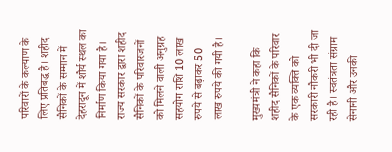परिवारों के कल्याण के लिए प्रतिबद्ध है। शहीद सैनिकों के सम्मान में देहरादून में शौर्य स्थल का निर्माण किया गया है। राज्य सरकार द्वारा शहीद सैनिकों के परिवारजनों को मिलने वाली अनुग्रह सहयोग राशि 10 लाख रुपये से बढ़ाकर 50 लाख रुपये की गयी है।

मुख्यमंत्री ने कहा कि शहीद सैनिकों के परिवार के एक व्यक्ति को सरकारी नौकरी भी दी जा रही है। स्वतंत्रता संग्राम सेनानी और उनकी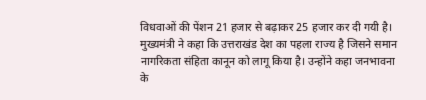विधवाओं की पेंशन 21 हजार से बढ़ाकर 25 हजार कर दी गयी है। मुख्यमंत्री ने कहा कि उत्तराखंड देश का पहला राज्य है जिसने समान नागरिकता संहिता कानून को लागू किया है। उन्होंने कहा जनभावना के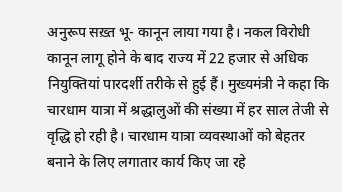अनुरूप सख़्त भू- कानून लाया गया है। नकल विरोधी कानून लागू होने के बाद राज्य में 22 हजार से अधिक नियुक्तियां पारदर्शी तरीके से हुई हैं। मुख्यमंत्री ने कहा कि चारधाम यात्रा में श्रद्धालुओं की संख्या में हर साल तेजी से वृद्धि हो रही है। चारधाम यात्रा व्यवस्थाओं को बेहतर बनाने के लिए लगातार कार्य किए जा रहे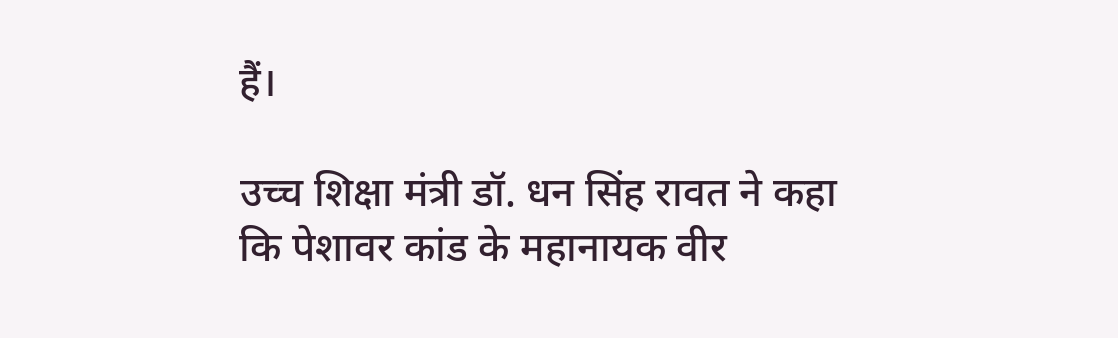हैं।

उच्च शिक्षा मंत्री डॉ. धन सिंह रावत ने कहा कि पेशावर कांड के महानायक वीर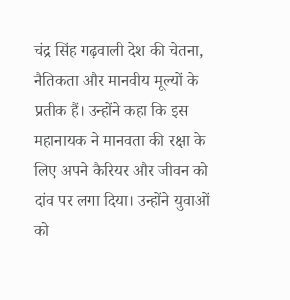चंद्र सिंह गढ़वाली देश की चेतना, नैतिकता और मानवीय मूल्यों के प्रतीक हैं। उन्होंने कहा कि इस महानायक ने मानवता की रक्षा के लिए अपने कैरियर और जीवन को दांव पर लगा दिया। उन्होंने युवाओं को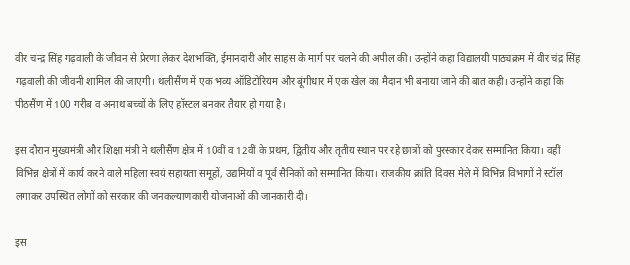वीर चन्द्र सिंह गढ़वाली के जीवन से प्रेरणा लेकर देशभक्ति, ईमानदारी और साहस के मार्ग पर चलने की अपील की। उन्होंने कहा विद्यालयी पाठ्यक्रम में वीर चंद्र सिंह गढ़वाली की जीवनी शामिल की जाएगी। थलीसैंण में एक भव्य ऑडिटोरियम और बूंगीधार में एक खेल का मैदान भी बनाया जाने की बात कही। उन्होंने कहा कि पीठसैंण में 100 गरीब व अनाथ बच्चों के लिए हॉस्टल बनकर तैयार हो गया है।

इस दौरान मुख्यमंत्री और शिक्षा मंत्री ने थलीसैंण क्षेत्र में 10वीं व 12वीं के प्रथम, द्वितीय और तृतीय स्थान पर रहे छात्रों को पुरस्कार देकर सम्मानित किया। वहीं विभिन्न क्षेत्रों में कार्य करने वाले महिला स्वयं सहायता समूहों, उद्यमियों व पूर्व सैनिकों को सम्मानित किया। राजकीय क्रांति दिवस मेले में विभिन्न विभागों ने स्टॉल लगाकर उपस्थित लोगों को सरकार की जनकल्याणकारी योजनाओं की जानकारी दी।

इस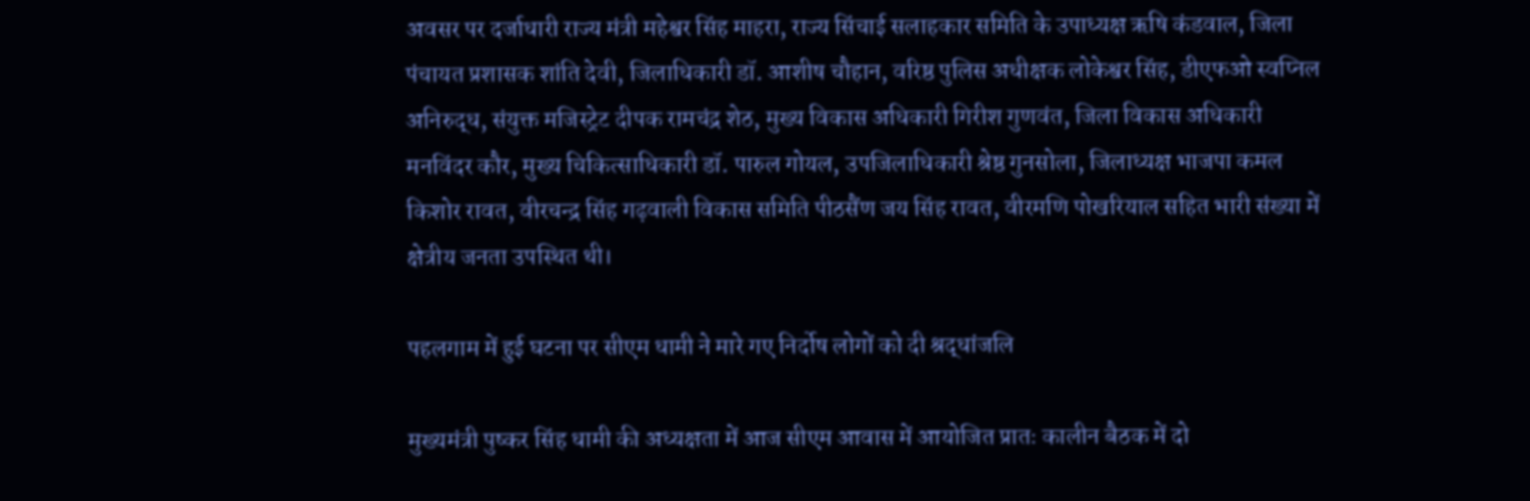अवसर पर दर्जाधारी राज्य मंत्री महेश्वर सिंह माहरा, राज्य सिंचाई सलाहकार समिति के उपाध्यक्ष ऋषि कंडवाल, जिला पंचायत प्रशासक शांति देवी, जिलाधिकारी डॉ. आशीष चौहान, वरिष्ठ पुलिस अधीक्षक लोकेश्वर सिंह, डीएफओ स्वप्निल अनिरुद्ध, संयुक्त मजिस्ट्रेट दीपक रामचंद्र शेठ, मुख्य विकास अधिकारी गिरीश गुणवंत, जिला विकास अधिकारी मनविंदर कौर, मुख्य चिकित्साधिकारी डॉ. पारुल गोयल, उपजिलाधिकारी श्रेष्ठ गुनसोला, जिलाध्यक्ष भाजपा कमल किशोर रावत, वीरचन्द्र सिंह गढ़वाली विकास समिति पीठसैंण जय सिंह रावत, वीरमणि पोखरियाल सहित भारी संख्या में क्षेत्रीय जनता उपस्थित थी।

पहलगाम में हुई घटना पर सीएम धामी ने मारे गए निर्दोष लोगों को दी श्रद्धांजलि

मुख्यमंत्री पुष्कर सिंह धामी की अध्यक्षता में आज सीएम आवास में आयोजित प्रातः कालीन बैठक में दो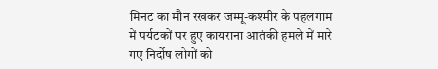मिनट का मौन रखकर जम्मू-कश्मीर के पहलगाम में पर्यटकों पर हुए कायराना आतंकी हमले में मारे गए निर्दोष लोगों को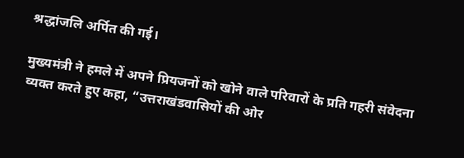श्रद्धांजलि अर्पित की गई।

मुख्यमंत्री ने हमले में अपने प्रियजनों को खोने वाले परिवारों के प्रति गहरी संवेदना व्यक्त करते हुए कहा, “उत्तराखंडवासियों की ओर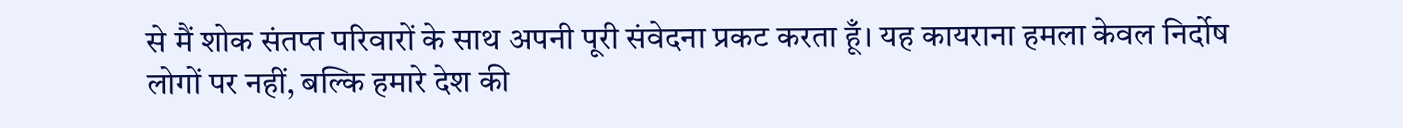से मैं शोक संतप्त परिवारों के साथ अपनी पूरी संवेदना प्रकट करता हूँ। यह कायराना हमला केवल निर्दोष लोगों पर नहीं, बल्कि हमारे देश की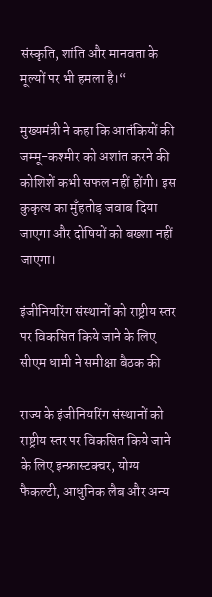संस्कृति, शांति और मानवता के मूल्यों पर भी हमला है।“

मुख्यमंत्री ने कहा कि आतंकियों की जम्मू-कश्मीर को अशांत करने की कोशिशें कभी सफल नहीं होंगी। इस कुकृत्य का मुँहतोड़ जवाब दिया जाएगा और दोषियों को बख्शा नहीं जाएगा।

इंजीनियरिंग संस्थानों को राष्ट्रीय स्तर पर विकसित किये जाने के लिए सीएम धामी ने समीक्षा बैठक की

राज्य के इंजीनियरिंग संस्थानों को राष्ट्रीय स्तर पर विकसित किये जाने के लिए इन्फ्रास्टक्चर, योग्य फैकल्टी, आधुनिक लैब और अन्य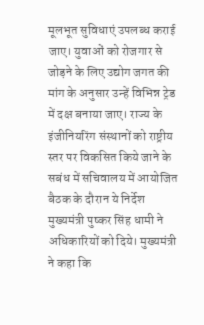मूलभूत सुविधाएं उपलब्ध कराई जाए। युवाओं को रोजगार से जोड़ने के लिए उद्योग जगत की मांग के अनुसार उन्हें विभिन्न ट्रेड में दक्ष बनाया जाए। राज्य के इंजीनियरिंग संस्थानों को राष्ट्रीय स्तर पर विकसित किये जाने के सबंध में सचिवालय में आयोजित बैठक के दौरान ये निर्देश मुख्यमंत्री पुष्कर सिंह धामी ने अधिकारियों को दिये। मुख्यमंत्री ने कहा कि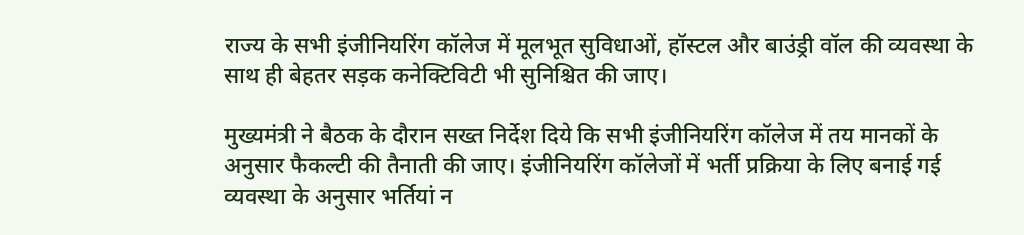राज्य के सभी इंजीनियरिंग कॉलेज में मूलभूत सुविधाओं, हॉस्टल और बाउंड्री वॉल की व्यवस्था के साथ ही बेहतर सड़क कनेक्टिविटी भी सुनिश्चित की जाए।

मुख्यमंत्री ने बैठक के दौरान सख्त निर्देश दिये कि सभी इंजीनियरिंग कॉलेज में तय मानकों के अनुसार फैकल्टी की तैनाती की जाए। इंजीनियरिंग कॉलेजों में भर्ती प्रक्रिया के लिए बनाई गई व्यवस्था के अनुसार भर्तियां न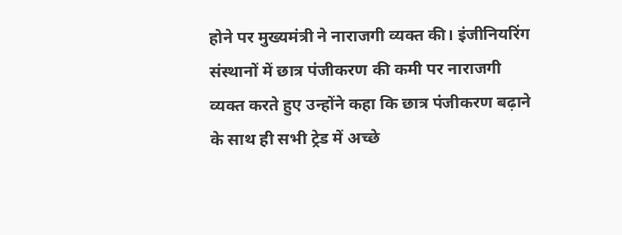होने पर मुख्यमंत्री ने नाराजगी व्यक्त की। इंजीनियरिंग संस्थानों में छात्र पंजीकरण की कमी पर नाराजगी व्यक्त करते हुए उन्होंने कहा कि छात्र पंजीकरण बढ़ाने के साथ ही सभी ट्रेड में अच्छे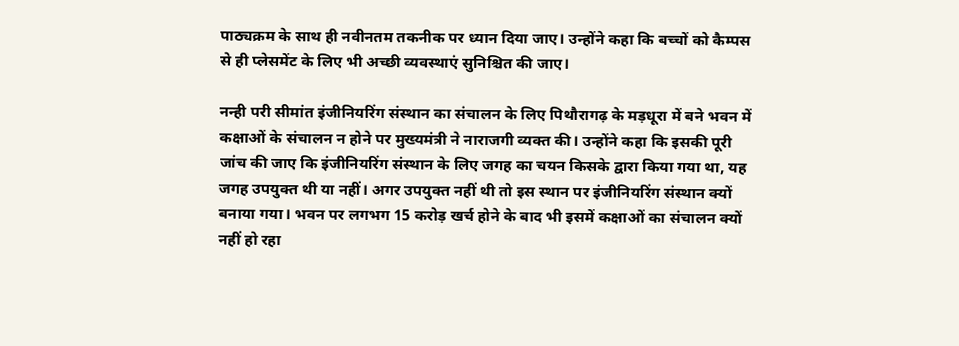पाठ्यक्रम के साथ ही नवीनतम तकनीक पर ध्यान दिया जाए। उन्होंने कहा कि बच्चों को कैम्पस से ही प्लेसमेंट के लिए भी अच्छी व्यवस्थाएं सुनिश्चित की जाए।

नन्ही परी सीमांत इंजीनियरिंग संस्थान का संचालन के लिए पिथौरागढ़ के मड़धूरा में बने भवन में कक्षाओं के संचालन न होने पर मुख्यमंत्री ने नाराजगी व्यक्त की। उन्होंने कहा कि इसकी पूरी जांच की जाए कि इंजीनियरिंग संस्थान के लिए जगह का चयन किसके द्वारा किया गया था, यह जगह उपयुक्त थी या नहीं। अगर उपयुक्त नहीं थी तो इस स्थान पर इंजीनियरिंग संस्थान क्यों बनाया गया। भवन पर लगभग 15 करोड़ खर्च होने के बाद भी इसमें कक्षाओं का संचालन क्यों नहीं हो रहा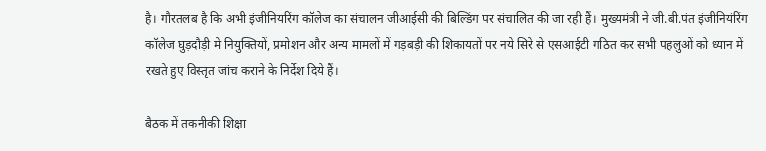है। गौरतलब है कि अभी इंजीनियरिंग कॉलेज का संचालन जीआईसी की बिल्डिंग पर संचालित की जा रही हैं। मुख्यमंत्री ने जी.बी.पंत इंजीनियंरिंग कॉलेज घुड़दौड़ी मे नियुक्तियों, प्रमोशन और अन्य मामलों में गड़बड़ी की शिकायतों पर नये सिरे से एसआईटी गठित कर सभी पहलुओं को ध्यान में रखते हुए विस्तृत जांच कराने के निर्देश दिये हैं।

बैठक में तकनीकी शिक्षा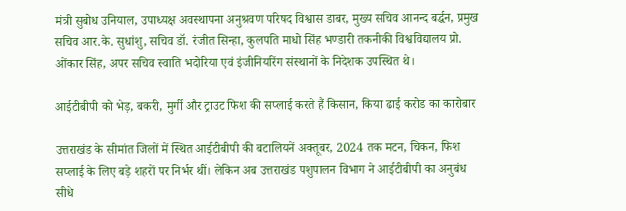मंत्री सुबोध उनियाल, उपाध्यक्ष अवस्थापना अनुश्रवण परिषद विश्वास डाबर, मुख्य सचिव आनन्द बर्द्धन, प्रमुख सचिव आर.के. सुधांशु, सचिव डॉ. रंजीत सिन्हा, कुलपति माधो सिंह भण्डारी तकनीकी विश्वविद्यालय प्रो. ओंकार सिंह, अपर सचिव स्वाति भदोरिया एवं इंजीनियरिंग संस्थानों के निदेशक उपस्थित थे।

आईटीबीपी को भेड़, बकरी, मुर्गी और ट्राउट फिश की सप्लाई करते हैं किसान, किया ढाई करोड का कारोबार

उत्तराखंड के सीमांत जिलों में स्थित आईटीबीपी की बटालियनें अक्तूबर, 2024 तक मटन, चिकन, फिश सप्लाई के लिए बड़े शहरों पर निर्भर थीं। लेकिन अब उत्तराखंड पशुपालन विभाग ने आईटीबीपी का अनुबंध सीधे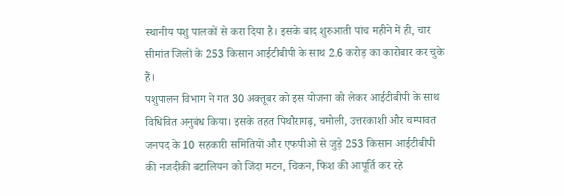स्थानीय पशु पालकों से करा दिया है। इसके बाद शुरुआती पांच महीने में ही, चार सीमांत जिलों के 253 किसान आईटीबीपी के साथ 2.6 करोड़ का कारोबार कर चुके हैं।
पशुपालन विभाग ने गत 30 अक्तूबर को इस योजना को लेकर आईटीबीपी के साथ विधिवित अनुबंध किया। इसके तहत पिथौरागढ़, चमोली, उत्तरकाशी और चम्पावत जनपद के 10 सहकारी समितियों और एफपीओ से जुड़े 253 किसान आईटीबीपी की नजदीकी बटालियन को जिंदा मटन, चिकन, फिश की आपूर्ति कर रहे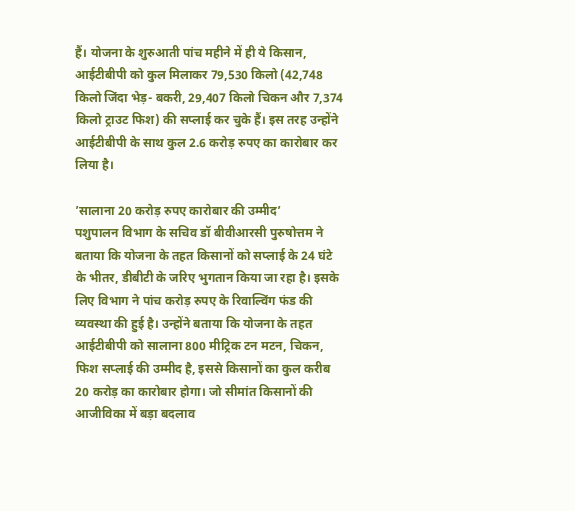हैं। योजना के शुरुआती पांच महीने में ही ये किसान, आईटीबीपी को कुल मिलाकर 79,530 किलो (42,748 किलो जिंदा भेड़- बकरी, 29,407 किलो चिकन और 7,374 किलो ट्राउट फिश) की सप्लाई कर चुके हैं। इस तरह उन्होंने आईटीबीपी के साथ कुल 2.6 करोड़ रुपए का कारोबार कर लिया है।

’सालाना 20 करोड़ रुपए कारोबार की उम्मीद’
पशुपालन विभाग के सचिव डॉ बीवीआरसी पुरुषोत्तम ने बताया कि योजना के तहत किसानों को सप्लाई के 24 घंटे के भीतर, डीबीटी के जरिए भुगतान किया जा रहा है। इसके लिए विभाग ने पांच करोड़ रुपए के रिवाल्विंग फंड की व्यवस्था की हुई है। उन्होंने बताया कि योजना के तहत आईटीबीपी को सालाना 800 मीट्रिक टन मटन, चिकन, फिश सप्लाई की उम्मीद है, इससे किसानों का कुल करीब 20 करोड़ का कारोबार होगा। जो सीमांत किसानों की आजीविका में बड़ा बदलाव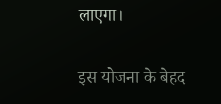लाएगा।

इस योजना के बेहद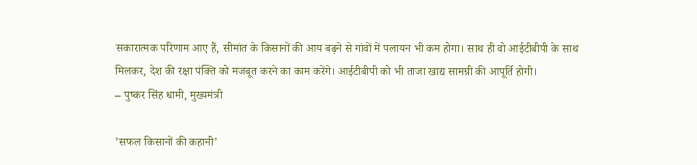सकारात्मक परिणाम आए हैं, सीमांत के किसानों की आय बढ़ने से गांवों में पलायन भी कम होगा। साथ ही वो आईटीबीपी के साथ मिलकर, देश की रक्षा पंक्ति को मजबूत करने का काम करेंगे। आईटीबीपी को भी ताजा खाद्य सामग्री की आपूर्ति होगी।
– पुष्कर सिंह धामी, मुख्यमंत्री

’सफल किसानों की कहानी’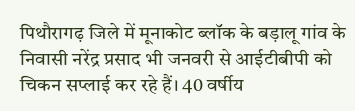पिथौरागढ़ जिले में मूनाकोट ब्लॉक के बड़ालू गांव के निवासी नरेंद्र प्रसाद भी जनवरी से आईटीबीपी को चिकन सप्लाई कर रहे हैं। 40 वर्षीय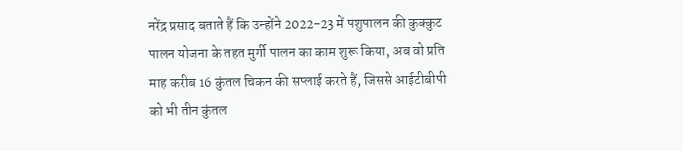नरेंद्र प्रसाद बताते हैं कि उन्होंने 2022-23 में पशुपालन की कुक्कुट पालन योजना के तहत मुर्गी पालन का काम शुरू किया, अब वो प्रति माह करीब 16 कुंतल चिकन की सप्लाई करते हैं, जिससे आईटीबीपी को भी तीन कुंतल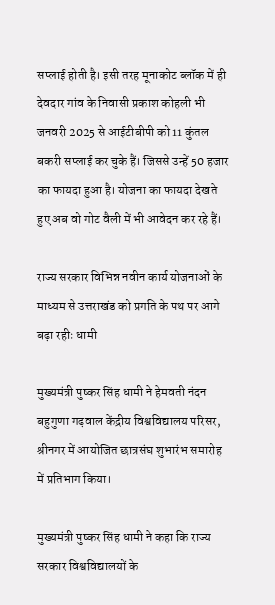सप्लाई होती है। इसी तरह मूनाकोट ब्लॉक में ही देवदार गांव के निवासी प्रकाश कोहली भी जनवरी 2025 से आईटीबीपी को 11 कुंतल बकरी सप्लाई कर चुके हैं। जिससे उन्हें 50 हजार का फायदा हुआ है। योजना का फायदा देखते हुए अब वो गोट वैली में भी आवेदन कर रहे हैं।

राज्य सरकार विभिन्न नवीन कार्य योजनाओं के माध्यम से उत्तराखंड को प्रगति के पथ पर आगे बढ़ा रहीः धामी

मुख्यमंत्री पुष्कर सिंह धामी ने हेमवती नंदन बहुगुणा गढ़वाल केंद्रीय विश्वविद्यालय परिसर, श्रीनगर में आयोजित छात्रसंघ शुभारंभ समारोह में प्रतिभाग किया।

मुख्यमंत्री पुष्कर सिंह धामी ने कहा कि राज्य सरकार विश्वविद्यालयों के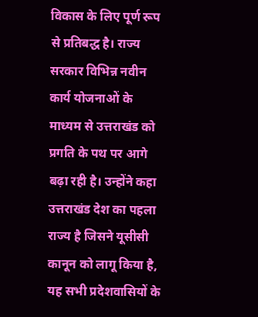विकास के लिए पूर्ण रूप से प्रतिबद्ध है। राज्य सरकार विभिन्न नवीन कार्य योजनाओं के माध्यम से उत्तराखंड को प्रगति के पथ पर आगे बढ़ा रही है। उन्होंने कहा उत्तराखंड देश का पहला राज्य है जिसने यूसीसी कानून को लागू किया है, यह सभी प्रदेशवासियों के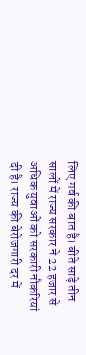लिए गर्व की बात है। बीते साढ़े तीन सालों में राज्य सरकार ने 22 हजार से अधिक युवाओं को सरकारी नौकरियां दी है। राज्य की बेरोजगारी दर में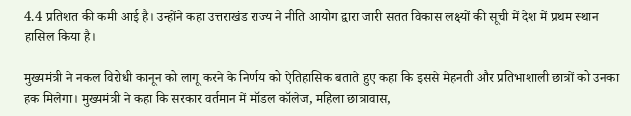4.4 प्रतिशत की कमी आई है। उन्होंने कहा उत्तराखंड राज्य ने नीति आयोग द्वारा जारी सतत विकास लक्ष्यों की सूची में देश में प्रथम स्थान हासिल किया है।

मुख्यमंत्री ने नकल विरोधी कानून को लागू करने के निर्णय को ऐतिहासिक बताते हुए कहा कि इससे मेहनती और प्रतिभाशाली छात्रों को उनका हक मिलेगा। मुख्यमंत्री ने कहा कि सरकार वर्तमान में मॉडल कॉलेज, महिला छात्रावास,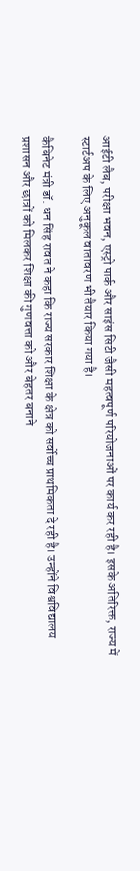आईटी लैब, परीक्षा भवन, एस्ट्रो पार्क और साइंस सिटी जैसी महत्वपूर्ण परियोजनाओं पर कार्य कर रही है। इसके अतिरिक्त, राज्य में स्टार्टअप के लिए अनुकूल वातावरण भी तैयार किया गया है।

कैबिनेट मंत्री डॉ. धन सिंह रावत ने कहा कि राज्य सरकार शिक्षा के क्षेत्र को सर्वोच्च प्राथमिकता दे रही है। उन्होंने विश्वविद्यालय प्रशासन और छात्रों को मिलकर शिक्षा की गुणवत्ता को और बेहतर बनाने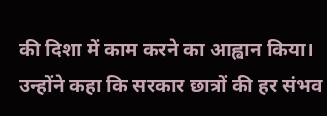की दिशा में काम करने का आह्वान किया। उन्होंने कहा कि सरकार छात्रों की हर संभव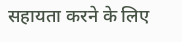सहायता करने के लिए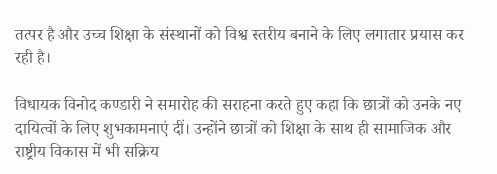तत्पर है और उच्च शिक्षा के संस्थानों को विश्व स्तरीय बनाने के लिए लगातार प्रयास कर रही है।

विधायक विनोद कण्डारी ने समारोह की सराहना करते हुए कहा कि छात्रों को उनके नए दायित्वों के लिए शुभकामनाएं दीं। उन्होंने छात्रों को शिक्षा के साथ ही सामाजिक और राष्ट्रीय विकास में भी सक्रिय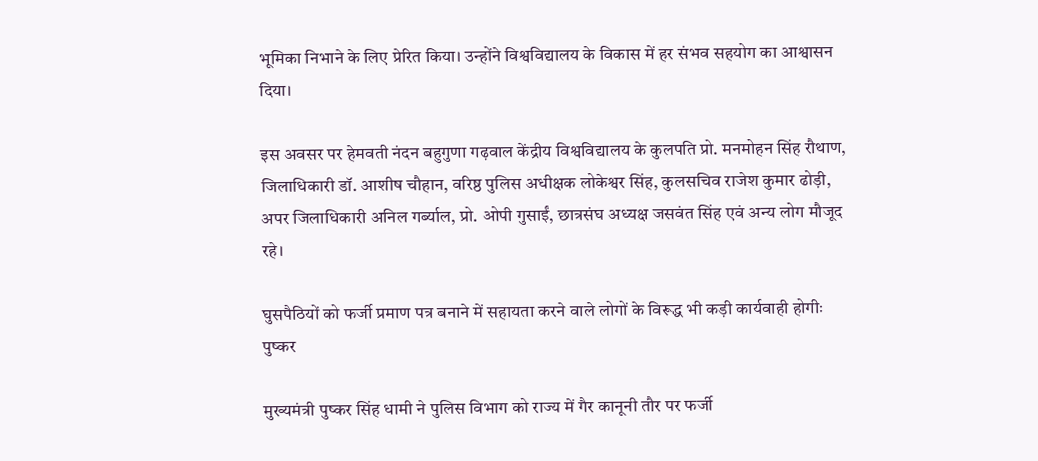भूमिका निभाने के लिए प्रेरित किया। उन्होंने विश्वविद्यालय के विकास में हर संभव सहयोग का आश्वासन दिया।

इस अवसर पर हेमवती नंदन बहुगुणा गढ़वाल केंद्रीय विश्वविद्यालय के कुलपति प्रो. मनमोहन सिंह रौथाण, जिलाधिकारी डॉ. आशीष चौहान, वरिष्ठ पुलिस अधीक्षक लोकेश्वर सिंह, कुलसचिव राजेश कुमार ढोड़ी, अपर जिलाधिकारी अनिल गर्ब्याल, प्रो. ओपी गुसाईं, छात्रसंघ अध्यक्ष जसवंत सिंह एवं अन्य लोग मौजूद रहे।

घुसपैठियों को फर्जी प्रमाण पत्र बनाने में सहायता करने वाले लोगों के विरूद्ध भी कड़ी कार्यवाही होगीः पुष्कर

मुख्यमंत्री पुष्कर सिंह धामी ने पुलिस विभाग को राज्य में गैर कानूनी तौर पर फर्जी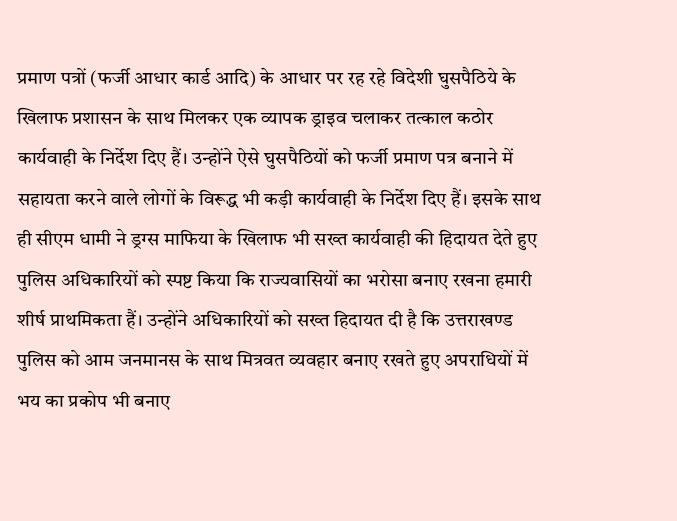प्रमाण पत्रों (फर्जी आधार कार्ड आदि) के आधार पर रह रहे विदेशी घुसपैठिये के खिलाफ प्रशासन के साथ मिलकर एक व्यापक ड्राइव चलाकर तत्काल कठोर कार्यवाही के निर्देश दिए हैं। उन्होंने ऐसे घुसपैठियों को फर्जी प्रमाण पत्र बनाने में सहायता करने वाले लोगों के विरूद्ध भी कड़ी कार्यवाही के निर्देश दिए हैं। इसके साथ ही सीएम धामी ने ड्रग्स माफिया के खिलाफ भी सख्त कार्यवाही की हिदायत देते हुए पुलिस अधिकारियों को स्पष्ट किया कि राज्यवासियों का भरोसा बनाए रखना हमारी शीर्ष प्राथमिकता हैं। उन्होंने अधिकारियों को सख्त हिदायत दी है कि उत्तराखण्ड पुलिस को आम जनमानस के साथ मित्रवत व्यवहार बनाए रखते हुए अपराधियों में भय का प्रकोप भी बनाए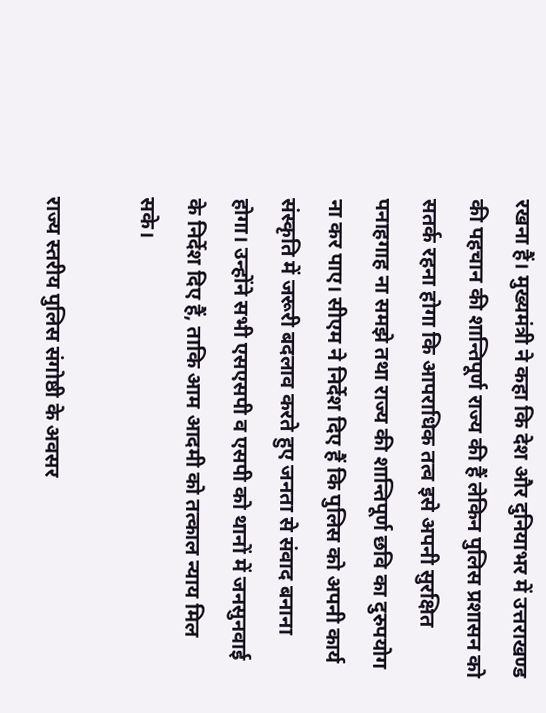रखना हैं। मुख्यमंत्री ने कहा कि देश और दुनियाभर में उत्तराखण्ड की पहचान की शान्तिपूर्ण राज्य की हैं लेकिन पुलिस प्रशासन को सतर्क रहना होगा कि आपराधिक तत्व इसे अपनी सुरक्षित पनाहगाह ना समझे तथा राज्य की शान्तिपूर्ण छवि का दुरुपयोग ना कर पाए। सीएम ने निर्देश दिए हैं कि पुलिस को अपनी कार्य संस्कृति में जरूरी बदलाव करते हुए जनता से संवाद बनाना होगा। उन्होंने सभी एसएसपी व एसपी को थानों में जनसुनवाई के निर्देश दिए हैं, ताकि आम आदमी को तत्काल न्याय मिल सके।

राज्य स्तरीय पुलिस संगोष्ठी के अवसर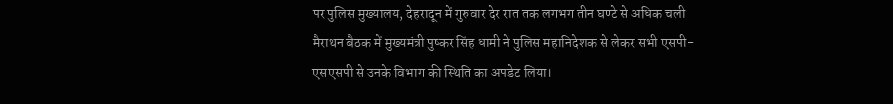पर पुलिस मुख्यालय, देहरादून में गुरुवार देर रात तक लगभग तीन घण्टे से अधिक चली मैराथन बैठक में मुख्यमंत्री पुष्कर सिंह धामी ने पुलिस महानिदेशक से लेकर सभी एसपी-एसएसपी से उनके विभाग की स्थिति का अपडेट लिया।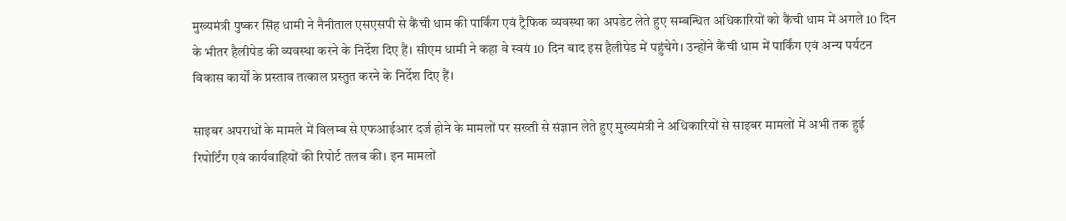मुख्यमंत्री पुष्कर सिंह धामी ने नैनीताल एसएसपी से कैंची धाम की पार्किंग एवं ट्रैफिक व्यवस्था का अपडेट लेते हुए सम्बन्धित अधिकारियों को कैंची धाम में अगले 10 दिन के भीतर हैलीपेड की व्यवस्था करने के निर्देश दिए हैं। सीएम धामी ने कहा वे स्वयं 10 दिन बाद इस हैलीपेड में पहुंचेगे। उन्होंने कैंची धाम में पार्किंग एवं अन्य पर्यटन विकास कार्यों के प्रस्ताव तत्काल प्रस्तुत करने के निर्देश दिए हैं।

साइबर अपराधों के मामले में विलम्ब से एफआईआर दर्ज होने के मामलों पर सख्ती से संज्ञान लेते हुए मुख्यमंत्री ने अधिकारियों से साइबर मामलों में अभी तक हुई रिपोर्टिंग एवं कार्यवाहियों की रिपोर्ट तलब की। इन मामलों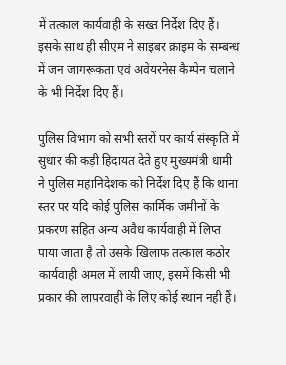में तत्काल कार्यवाही के सख्त निर्देश दिए हैं। इसके साथ ही सीएम ने साइबर क्राइम के सम्बन्ध में जन जागरूकता एवं अवेयरनेस कैम्पेन चलाने के भी निर्देश दिए हैं।

पुलिस विभाग को सभी स्तरों पर कार्य संस्कृति में सुधार की कड़ी हिदायत देते हुए मुख्यमंत्री धामी ने पुलिस महानिदेशक को निर्देश दिए हैं कि थाना स्तर पर यदि कोई पुलिस कार्मिक जमीनों के प्रकरण सहित अन्य अवैध कार्यवाही में लिप्त पाया जाता है तो उसके खिलाफ तत्काल कठोर कार्यवाही अमल में लायी जाए, इसमें किसी भी प्रकार की लापरवाही के लिए कोई स्थान नही हैं।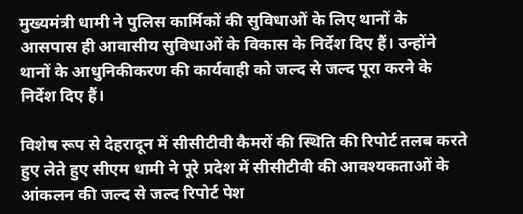मुख्यमंत्री धामी ने पुलिस कार्मिकों की सुविधाओं के लिए थानों के आसपास ही आवासीय सुविधाओं के विकास के निर्देश दिए हैं। उन्होंने थानों के आधुनिकीकरण की कार्यवाही को जल्द से जल्द पूरा करने के निर्देश दिए हैं।

विशेष रूप से देहरादून में सीसीटीवी कैमरों की स्थिति की रिपोर्ट तलब करते हुए लेते हुए सीएम धामी ने पूरे प्रदेश में सीसीटीवी की आवश्यकताओं के आंकलन की जल्द से जल्द रिपोर्ट पेश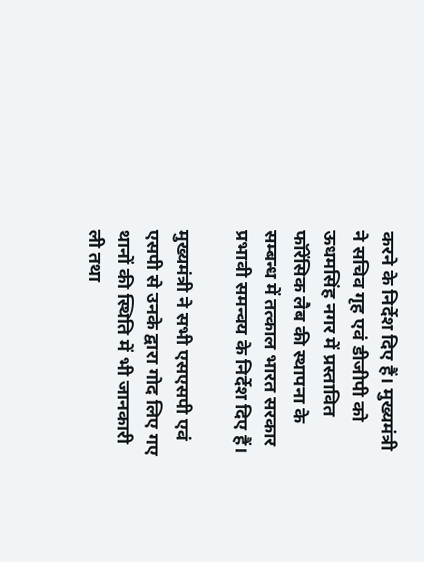करने के निर्देश दिए हैं। मुख्यमंत्री ने सचिव गृह एवं डीजीपी को ऊधमसिंह नगर में प्रस्तावित फॉरेंसिक लैब की स्थापना के सम्बन्ध में तत्काल भारत सरकार प्रभावी समन्वय के निर्देश दिए हैं।

मुख्यमंत्री ने सभी एसएसपी एवं एसपी से उनके द्वारा गोद लिए गए थानों की स्थिति में भी जानकारी ली तथा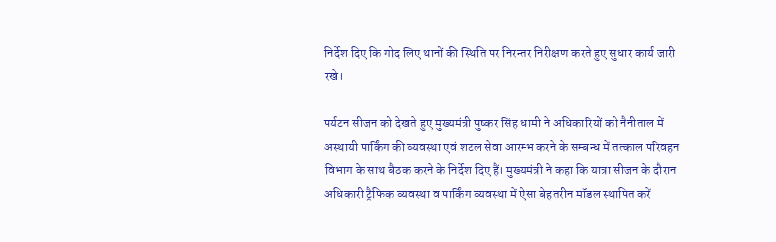निर्देश दिए कि गोद लिए थानों की स्थिति पर निरन्तर निरीक्षण करते हुए सुधार कार्य जारी रखे।

पर्यटन सीजन को देखते हुए मुख्यमंत्री पुष्कर सिंह धामी ने अधिकारियों को नैनीताल में अस्थायी पार्किंग की व्यवस्था एवं शटल सेवा आरम्भ करने के सम्बन्ध में तत्काल परिवहन विभाग के साथ बैठक करने के निर्देश दिए हैं। मुख्यमंत्री ने कहा कि यात्रा सीजन के दौरान अधिकारी ट्रैफिक व्यवस्था व पार्किंग व्यवस्था में ऐसा बेहतरीन मॉडल स्थापित करें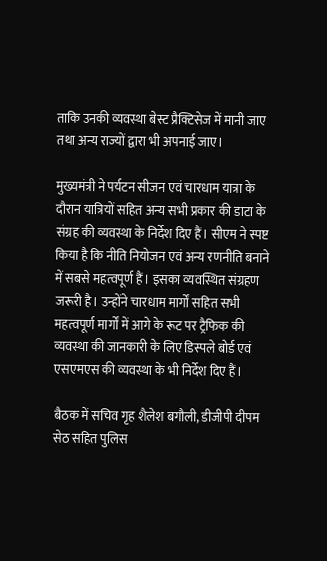ताकि उनकी व्यवस्था बेस्ट प्रैक्टिसेज में मानी जाए तथा अन्य राज्यों द्वारा भी अपनाई जाए।

मुख्यमंत्री ने पर्यटन सीजन एवं चारधाम यात्रा के दौरान यात्रियों सहित अन्य सभी प्रकार की डाटा के संग्रह की व्यवस्था के निर्देश दिए हैं। सीएम ने स्पष्ट किया है कि नीति नियोजन एवं अन्य रणनीति बनाने में सबसे महत्वपूर्ण हैं। इसका व्यवस्थित संग्रहण जरूरी है। उन्होंने चारधाम मार्गों सहित सभी महत्वपूर्ण मार्गों में आगे के रूट पर ट्रैफिक की व्यवस्था की जानकारी के लिए डिस्पले बोर्ड एवं एसएमएस की व्यवस्था के भी निर्देश दिए हैं।

बैठक में सचिव गृह शैलेश बगौली, डीजीपी दीपम सेठ सहित पुलिस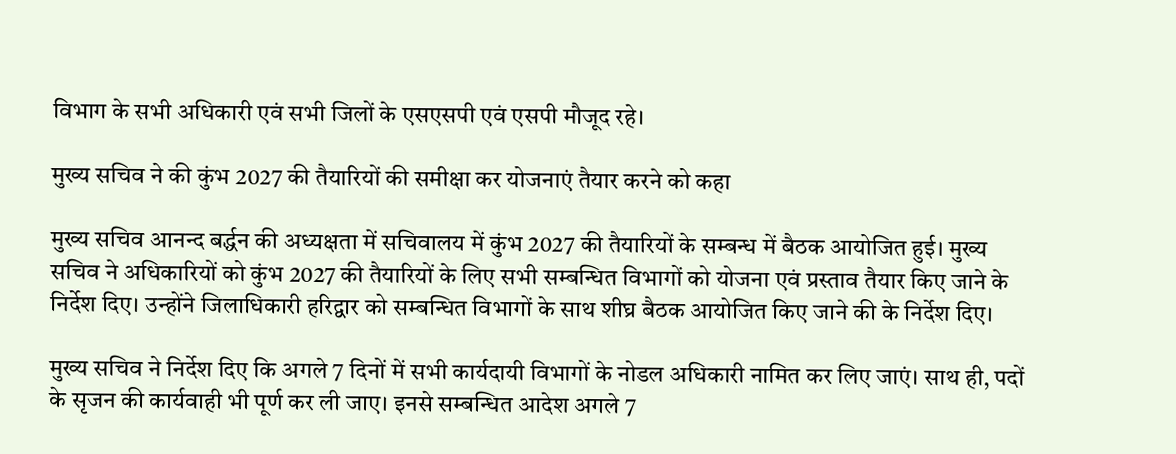विभाग के सभी अधिकारी एवं सभी जिलों के एसएसपी एवं एसपी मौजूद रहे।

मुख्य सचिव ने की कुंभ 2027 की तैयारियों की समीक्षा कर योजनाएं तैयार करने को कहा

मुख्य सचिव आनन्द बर्द्धन की अध्यक्षता में सचिवालय में कुंभ 2027 की तैयारियों के सम्बन्ध में बैठक आयोजित हुई। मुख्य सचिव ने अधिकारियों को कुंभ 2027 की तैयारियों के लिए सभी सम्बन्धित विभागों को योजना एवं प्रस्ताव तैयार किए जाने के निर्देश दिए। उन्होंने जिलाधिकारी हरिद्वार को सम्बन्धित विभागों के साथ शीघ्र बैठक आयोजित किए जाने की के निर्देश दिए।

मुख्य सचिव ने निर्देश दिए कि अगले 7 दिनों में सभी कार्यदायी विभागों के नोडल अधिकारी नामित कर लिए जाएं। साथ ही, पदों के सृजन की कार्यवाही भी पूर्ण कर ली जाए। इनसे सम्बन्धित आदेश अगले 7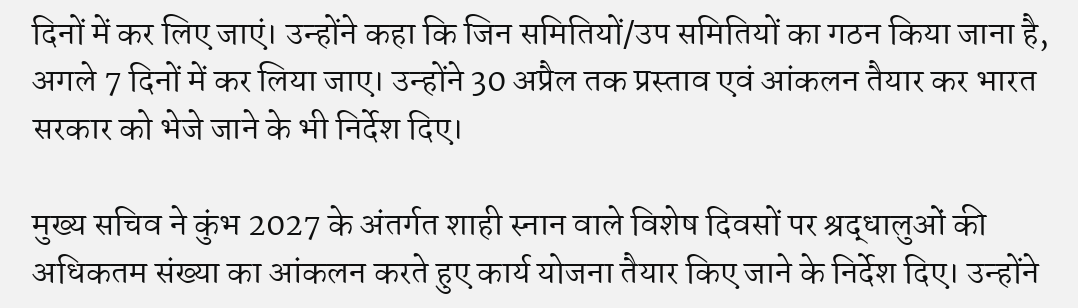दिनों में कर लिए जाएं। उन्होंने कहा कि जिन समितियों/उप समितियों का गठन किया जाना है, अगले 7 दिनों में कर लिया जाए। उन्होंने 30 अप्रैल तक प्रस्ताव एवं आंकलन तैयार कर भारत सरकार को भेजे जाने के भी निर्देश दिए।

मुख्य सचिव ने कुंभ 2027 के अंतर्गत शाही स्नान वाले विशेष दिवसों पर श्रद्धालुओं की अधिकतम संख्या का आंकलन करते हुए कार्य योजना तैयार किए जाने के निर्देश दिए। उन्होंने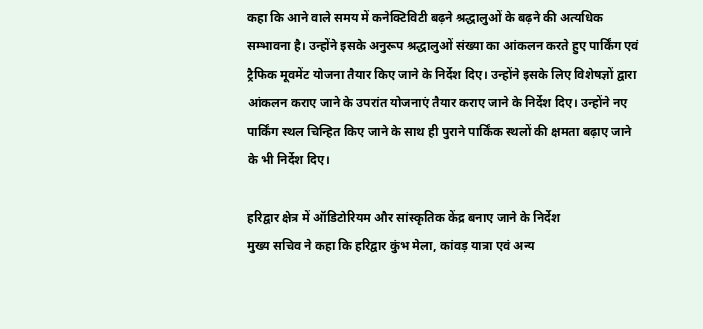कहा कि आने वाले समय में कनेक्टिविटी बढ़ने श्रद्धालुओं के बढ़ने की अत्यधिक सम्भावना है। उन्होंने इसके अनुरूप श्रद्धालुओं संख्या का आंकलन करते हुए पार्किंग एवं ट्रैफिक मूवमेंट योजना तैयार किए जाने के निर्देश दिए। उन्होंने इसके लिए विशेषज्ञों द्वारा आंकलन कराए जाने के उपरांत योजनाएं तैयार कराए जाने के निर्देश दिए। उन्होंने नए पार्किंग स्थल चिन्हित किए जाने के साथ ही पुराने पार्किंक स्थलों की क्षमता बढ़ाए जाने के भी निर्देश दिए।

हरिद्वार क्षेत्र में ऑडिटोरियम और सांस्कृतिक केंद्र बनाए जाने के निर्देश
मुख्य सचिव ने कहा कि हरिद्वार कुंभ मेला, कांवड़ यात्रा एवं अन्य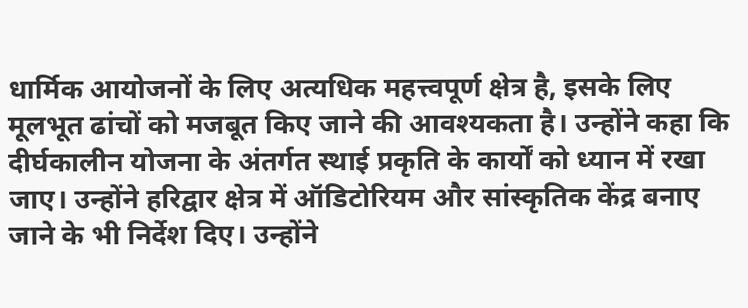धार्मिक आयोजनों के लिए अत्यधिक महत्त्वपूर्ण क्षेत्र है, इसके लिए मूलभूत ढांचों को मजबूत किए जाने की आवश्यकता है। उन्होंने कहा कि दीर्घकालीन योजना के अंतर्गत स्थाई प्रकृति के कार्यों को ध्यान में रखा जाए। उन्होंने हरिद्वार क्षेत्र में ऑडिटोरियम और सांस्कृतिक केंद्र बनाए जाने के भी निर्देश दिए। उन्होंने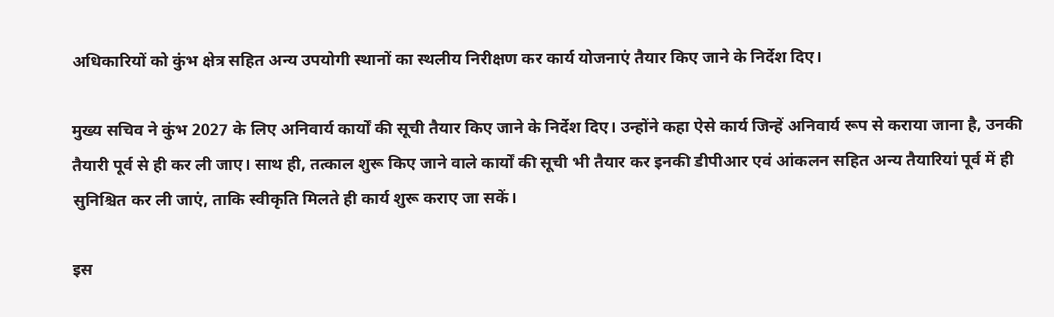अधिकारियों को कुंभ क्षेत्र सहित अन्य उपयोगी स्थानों का स्थलीय निरीक्षण कर कार्य योजनाएं तैयार किए जाने के निर्देश दिए।

मुख्य सचिव ने कुंभ 2027 के लिए अनिवार्य कार्यों की सूची तैयार किए जाने के निर्देश दिए। उन्होंने कहा ऐसे कार्य जिन्हें अनिवार्य रूप से कराया जाना है, उनकी तैयारी पूर्व से ही कर ली जाए। साथ ही, तत्काल शुरू किए जाने वाले कार्यों की सूची भी तैयार कर इनकी डीपीआर एवं आंकलन सहित अन्य तैयारियां पूर्व में ही सुनिश्चित कर ली जाएं, ताकि स्वीकृति मिलते ही कार्य शुरू कराए जा सकें।

इस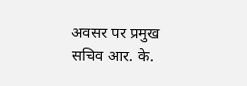अवसर पर प्रमुख सचिव आर. के.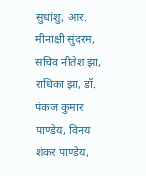सुधांशु, आर. मीनाक्षी सुंदरम, सचिव नीतेश झा, राधिका झा, डॉ. पंकज कुमार पाण्डेय, विनय शंकर पाण्डेय,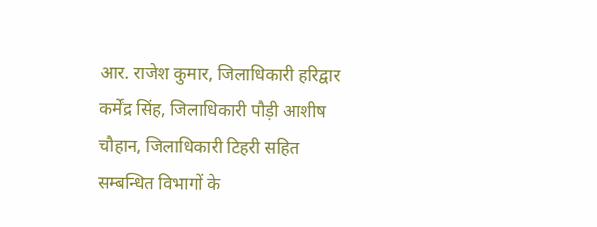आर. राजेश कुमार, जिलाधिकारी हरिद्वार कर्मेंद्र सिंह, जिलाधिकारी पौड़ी आशीष चौहान, जिलाधिकारी टिहरी सहित सम्बन्धित विभागों के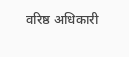वरिष्ठ अधिकारी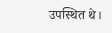उपस्थित थे।